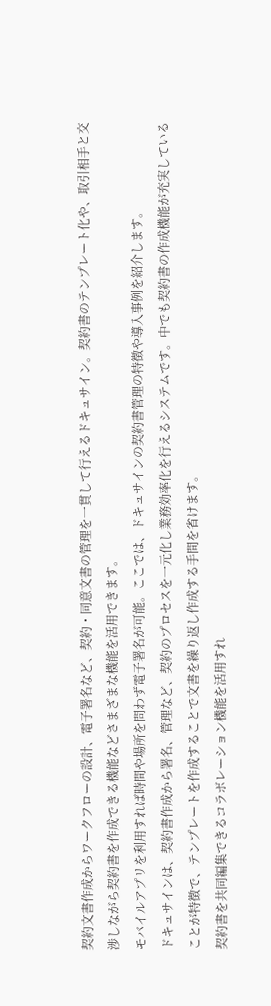契約文書作成からワークフローの設計、電子署名など、契約・同意文書の管理を一貫して行えるドキュサイン。契約書のテンプレート化や、取引相手と交渉しながら契約書を作成できる機能などさまざまな機能を活用できます。
モバイルアプリを利用すれば時間や場所を問わず電子署名が可能。ここでは、ドキュサインの契約書管理の特徴や導入事例を紹介します。
ドキュサインは、契約書作成から署名、管理など、契約のプロセスを一元化し業務効率化を行えるシステムです。中でも契約書の作成機能が充実していることが特徴で、テンプレートを作成することで文書を繰り返し作成する手間を省けます。
契約書を共同編集できるコラボレーション機能を活用すれ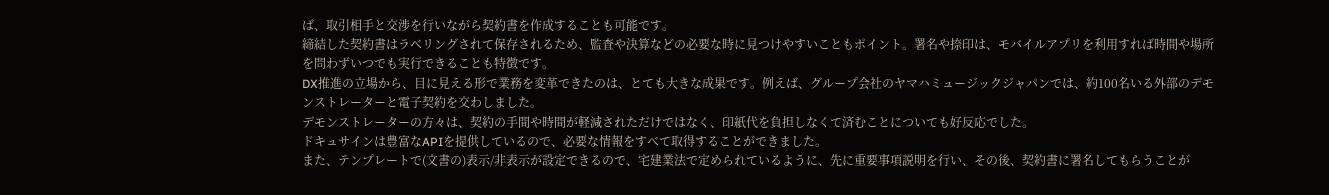ば、取引相手と交渉を行いながら契約書を作成することも可能です。
締結した契約書はラベリングされて保存されるため、監査や決算などの必要な時に見つけやすいこともポイント。署名や捺印は、モバイルアプリを利用すれば時間や場所を問わずいつでも実行できることも特徴です。
DX推進の立場から、目に見える形で業務を変革できたのは、とても大きな成果です。例えば、グループ会社のヤマハミュージックジャパンでは、約100名いる外部のデモンストレーターと電子契約を交わしました。
デモンストレーターの方々は、契約の手間や時間が軽減されただけではなく、印紙代を負担しなくて済むことについても好反応でした。
ドキュサインは豊富なAPIを提供しているので、必要な情報をすべて取得することができました。
また、テンプレートで(文書の)表示/非表示が設定できるので、宅建業法で定められているように、先に重要事項説明を行い、その後、契約書に署名してもらうことが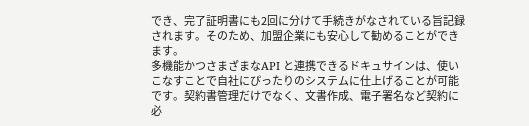でき、完了証明書にも2回に分けて手続きがなされている旨記録されます。そのため、加盟企業にも安心して勧めることができます。
多機能かつさまざまなAPI と連携できるドキュサインは、使いこなすことで自社にぴったりのシステムに仕上げることが可能です。契約書管理だけでなく、文書作成、電子署名など契約に必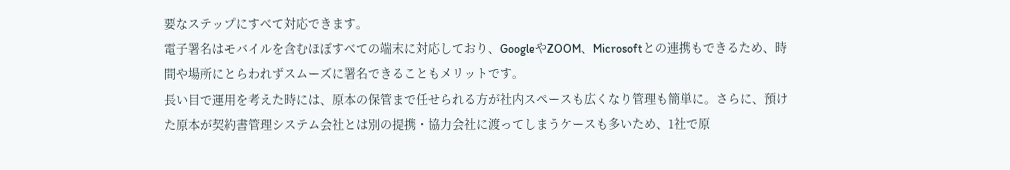要なステップにすべて対応できます。
電子署名はモバイルを含むほぼすべての端末に対応しており、GoogleやZOOM、Microsoftとの連携もできるため、時間や場所にとらわれずスムーズに署名できることもメリットです。
長い目で運用を考えた時には、原本の保管まで任せられる方が社内スペースも広くなり管理も簡単に。さらに、預けた原本が契約書管理システム会社とは別の提携・協力会社に渡ってしまうケースも多いため、1社で原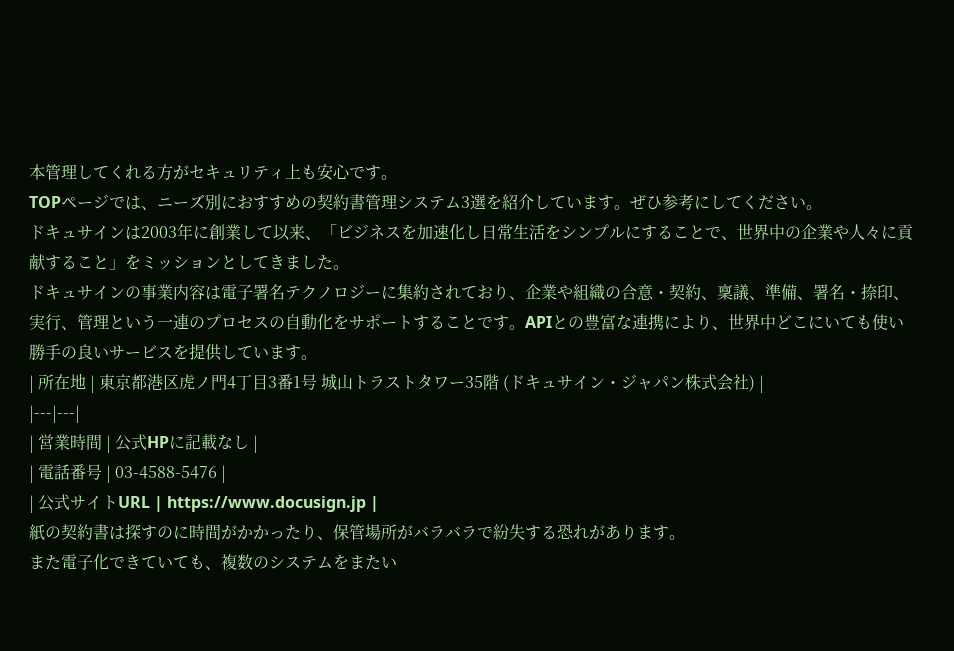本管理してくれる方がセキュリティ上も安心です。
TOPページでは、ニーズ別におすすめの契約書管理システム3選を紹介しています。ぜひ参考にしてください。
ドキュサインは2003年に創業して以来、「ビジネスを加速化し日常生活をシンプルにすることで、世界中の企業や人々に貢献すること」をミッションとしてきました。
ドキュサインの事業内容は電子署名テクノロジーに集約されており、企業や組織の合意・契約、稟議、準備、署名・捺印、実行、管理という一連のプロセスの自動化をサポートすることです。APIとの豊富な連携により、世界中どこにいても使い勝手の良いサービスを提供しています。
| 所在地 | 東京都港区虎ノ門4丁目3番1号 城山トラストタワー35階 (ドキュサイン・ジャパン株式会社) |
|---|---|
| 営業時間 | 公式HPに記載なし |
| 電話番号 | 03-4588-5476 |
| 公式サイトURL | https://www.docusign.jp |
紙の契約書は探すのに時間がかかったり、保管場所がバラバラで紛失する恐れがあります。
また電子化できていても、複数のシステムをまたい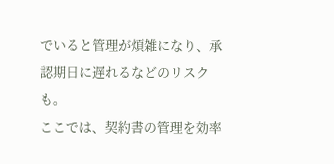でいると管理が煩雑になり、承認期日に遅れるなどのリスクも。
ここでは、契約書の管理を効率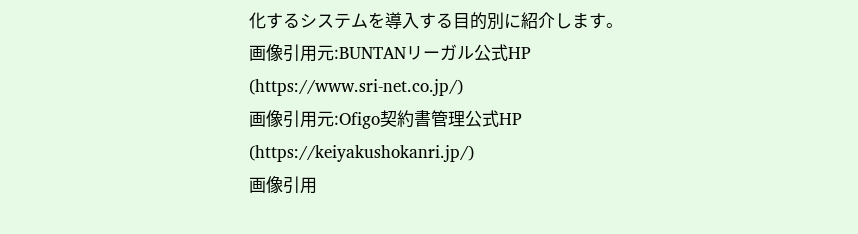化するシステムを導入する目的別に紹介します。
画像引用元:BUNTANリーガル公式HP
(https://www.sri-net.co.jp/)
画像引用元:Ofigo契約書管理公式HP
(https://keiyakushokanri.jp/)
画像引用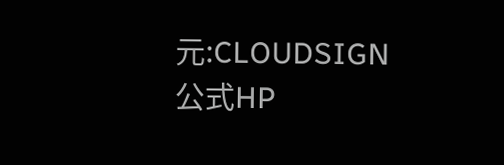元:CLOUDSIGN公式HP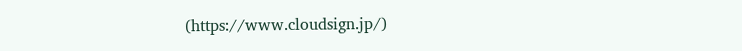(https://www.cloudsign.jp/)